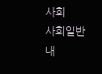사회
사회일반
내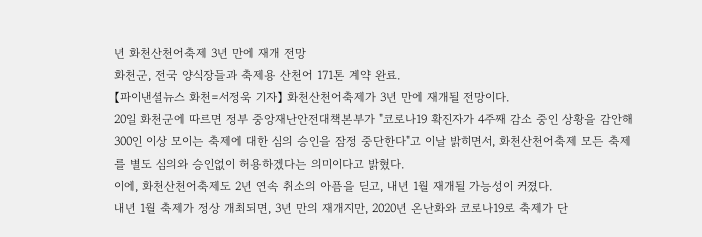년 화천산천어축제 3년 만에 재개 전망
화천군, 전국 양식장들과 축제용 산천어 171톤 계약 완료.
【파이낸셜뉴스 화천=서정욱 기자】 화천산천어축제가 3년 만에 재개될 전망이다.
20일 화천군에 따르면 정부 중앙재난안전대책본부가 "코로나19 확진자가 4주째 감소 중인 상황을 감안해 300인 이상 모이는 축제에 대한 심의 승인을 잠정 중단한다"고 이날 밝히면서, 화천산천어축제 모든 축제를 별도 심의와 승인없이 허용하겠다는 의미이다고 밝혔다.
이에, 화천산천어축제도 2년 연속 취소의 아픔을 딛고, 내년 1월 재개될 가능성이 커졌다.
내년 1월 축제가 정상 개최되면, 3년 만의 재개지만, 2020년 온난화와 코로나19로 축제가 단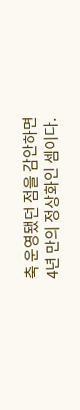축 운영됐던 점을 감안하면 4년 만의 정상화인 셈이다.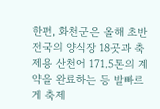한편, 화천군은 올해 초반 전국의 양식장 18곳과 축제용 산천어 171.5톤의 계약을 완료하는 등 발빠르게 축제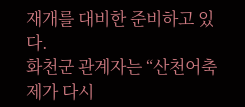재개를 대비한 준비하고 있다.
화천군 관계자는 “산천어축제가 다시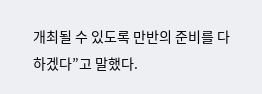개최될 수 있도록 만반의 준비를 다하겠다”고 말했다.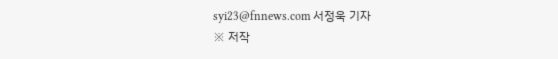syi23@fnnews.com 서정욱 기자
※ 저작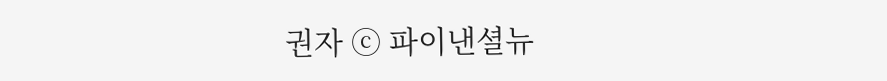권자 ⓒ 파이낸셜뉴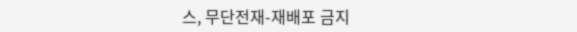스, 무단전재-재배포 금지